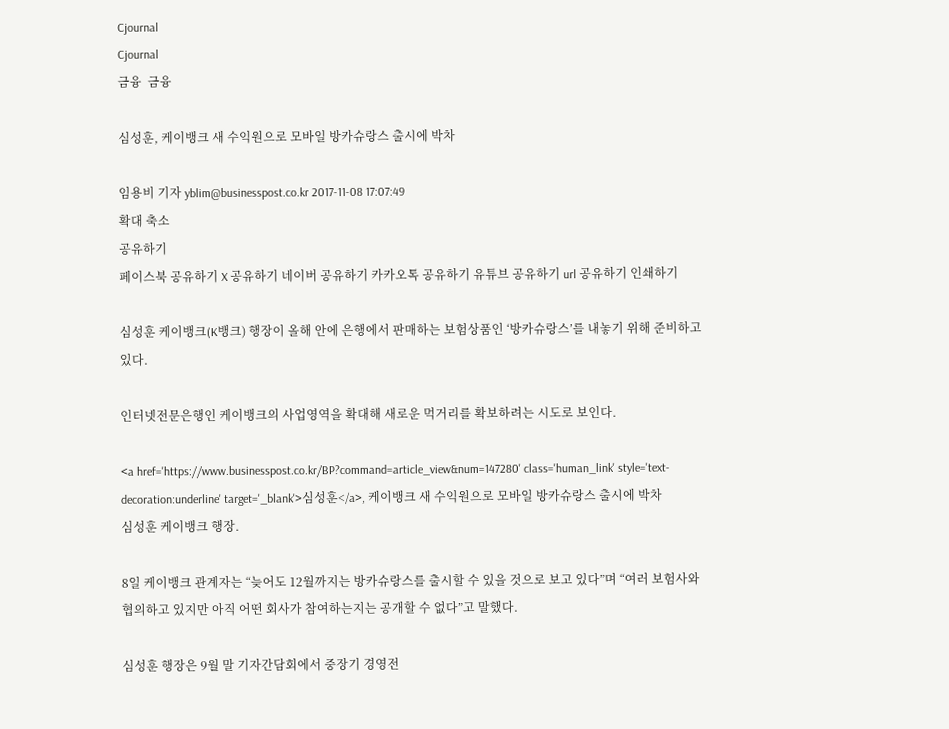Cjournal
Cjournal
금융  금융

심성훈, 케이뱅크 새 수익원으로 모바일 방카슈랑스 출시에 박차

임용비 기자 yblim@businesspost.co.kr 2017-11-08 17:07:49
확대 축소
공유하기
페이스북 공유하기 X 공유하기 네이버 공유하기 카카오톡 공유하기 유튜브 공유하기 url 공유하기 인쇄하기

심성훈 케이뱅크(K뱅크) 행장이 올해 안에 은행에서 판매하는 보험상품인 ‘방카슈랑스’를 내놓기 위해 준비하고 있다.

인터넷전문은행인 케이뱅크의 사업영역을 확대해 새로운 먹거리를 확보하려는 시도로 보인다.

<a href='https://www.businesspost.co.kr/BP?command=article_view&num=147280' class='human_link' style='text-decoration:underline' target='_blank'>심성훈</a>, 케이뱅크 새 수익원으로 모바일 방카슈랑스 출시에 박차
심성훈 케이뱅크 행장.

8일 케이뱅크 관계자는 “늦어도 12월까지는 방카슈랑스를 출시할 수 있을 것으로 보고 있다”며 “여러 보험사와 협의하고 있지만 아직 어떤 회사가 참여하는지는 공개할 수 없다”고 말했다.

심성훈 행장은 9월 말 기자간담회에서 중장기 경영전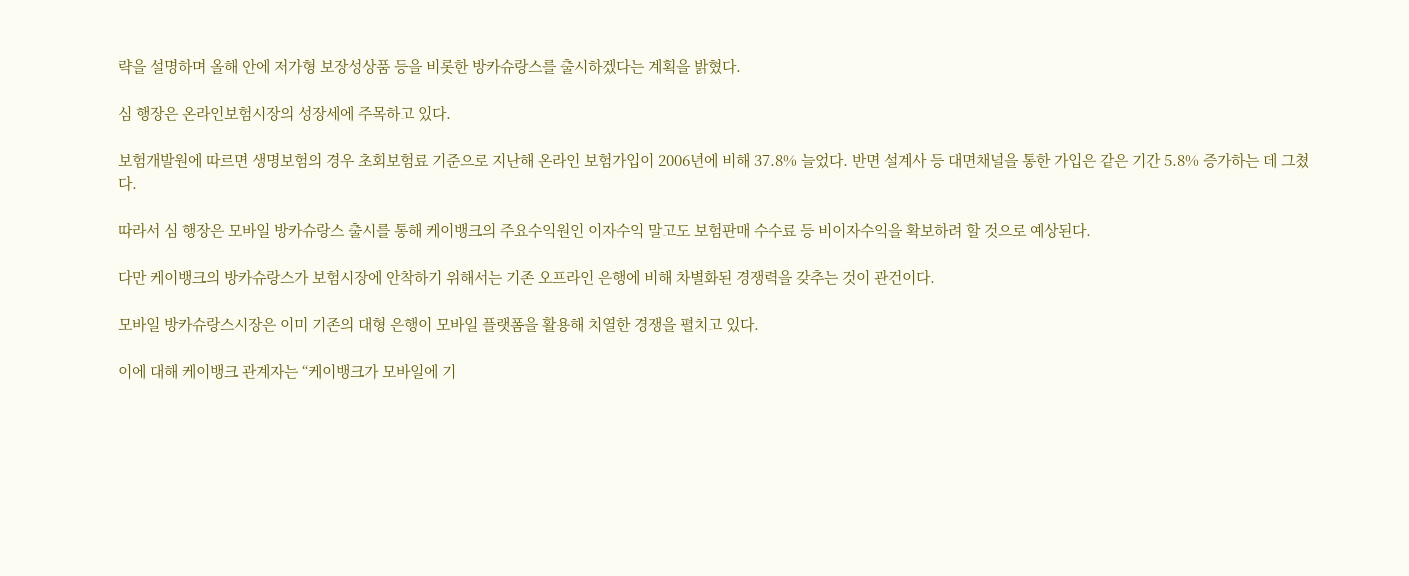략을 설명하며 올해 안에 저가형 보장성상품 등을 비롯한 방카슈랑스를 출시하겠다는 계획을 밝혔다.

심 행장은 온라인보험시장의 성장세에 주목하고 있다.

보험개발원에 따르면 생명보험의 경우 초회보험료 기준으로 지난해 온라인 보험가입이 2006년에 비해 37.8% 늘었다. 반면 설계사 등 대면채널을 통한 가입은 같은 기간 5.8% 증가하는 데 그쳤다.

따라서 심 행장은 모바일 방카슈랑스 출시를 통해 케이뱅크의 주요수익원인 이자수익 말고도 보험판매 수수료 등 비이자수익을 확보하려 할 것으로 예상된다.

다만 케이뱅크의 방카슈랑스가 보험시장에 안착하기 위해서는 기존 오프라인 은행에 비해 차별화된 경쟁력을 갖추는 것이 관건이다.

모바일 방카슈랑스시장은 이미 기존의 대형 은행이 모바일 플랫폼을 활용해 치열한 경쟁을 펼치고 있다.

이에 대해 케이뱅크 관계자는 “케이뱅크가 모바일에 기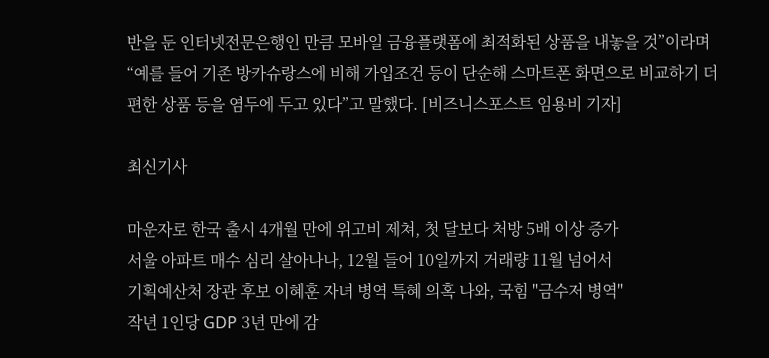반을 둔 인터넷전문은행인 만큼 모바일 금융플랫폼에 최적화된 상품을 내놓을 것”이라며 “예를 들어 기존 방카슈랑스에 비해 가입조건 등이 단순해 스마트폰 화면으로 비교하기 더 편한 상품 등을 염두에 두고 있다”고 말했다. [비즈니스포스트 임용비 기자]

최신기사

마운자로 한국 출시 4개월 만에 위고비 제쳐, 첫 달보다 처방 5배 이상 증가
서울 아파트 매수 심리 살아나나, 12월 들어 10일까지 거래량 11월 넘어서
기획예산처 장관 후보 이혜훈 자녀 병역 특혜 의혹 나와, 국힘 "금수저 병역"
작년 1인당 GDP 3년 만에 감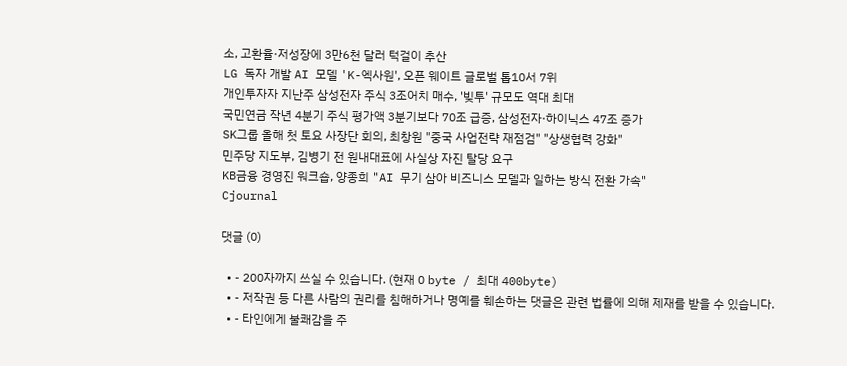소, 고환율·저성장에 3만6천 달러 턱걸이 추산
LG 독자 개발 AI 모델 'K-엑사원', 오픈 웨이트 글로벌 톱10서 7위
개인투자자 지난주 삼성전자 주식 3조어치 매수, '빚투' 규모도 역대 최대
국민연금 작년 4분기 주식 평가액 3분기보다 70조 급증, 삼성전자·하이닉스 47조 증가
SK그룹 올해 첫 토요 사장단 회의, 최창원 "중국 사업전략 재점검" "상생협력 강화"
민주당 지도부, 김병기 전 원내대표에 사실상 자진 탈당 요구
KB금융 경영진 워크숍, 양종희 "AI 무기 삼아 비즈니스 모델과 일하는 방식 전환 가속"
Cjournal

댓글 (0)

  • - 200자까지 쓰실 수 있습니다. (현재 0 byte / 최대 400byte)
  • - 저작권 등 다른 사람의 권리를 침해하거나 명예를 훼손하는 댓글은 관련 법률에 의해 제재를 받을 수 있습니다.
  • - 타인에게 불쾌감을 주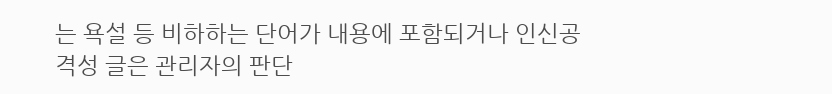는 욕설 등 비하하는 단어가 내용에 포함되거나 인신공격성 글은 관리자의 판단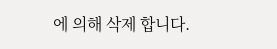에 의해 삭제 합니다.